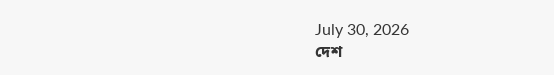July 30, 2026
দেশ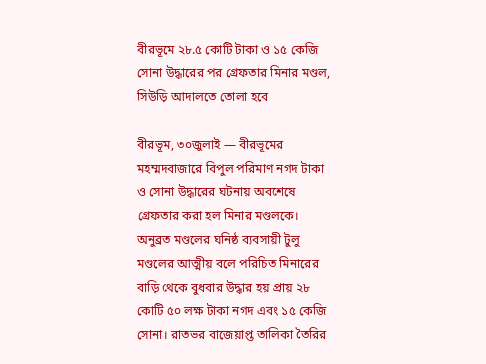বীরভূমে ২৮.৫ কোটি টাকা ও ১৫ কেজি সোনা উদ্ধারের পর গ্রেফতার মিনার মণ্ডল, সিউড়ি আদালতে তোলা হবে

বীরভূম, ৩০জুলাই — বীরভূমের মহম্মদবাজারে বিপুল পরিমাণ নগদ টাকা ও সোনা উদ্ধারের ঘটনায় অবশেষে গ্রেফতার করা হল মিনার মণ্ডলকে। অনুব্রত মণ্ডলের ঘনিষ্ঠ ব্যবসায়ী টুলু মণ্ডলের আত্মীয় বলে পরিচিত মিনারের বাড়ি থেকে বুধবার উদ্ধার হয় প্রায় ২৮ কোটি ৫০ লক্ষ টাকা নগদ এবং ১৫ কেজি সোনা। রাতভর বাজেয়াপ্ত তালিকা তৈরির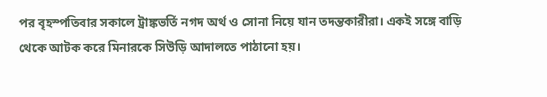পর বৃহস্পতিবার সকালে ট্রাঙ্কভর্তি নগদ অর্থ ও সোনা নিয়ে যান তদন্তকারীরা। একই সঙ্গে বাড়ি থেকে আটক করে মিনারকে সিউড়ি আদালতে পাঠানো হয়।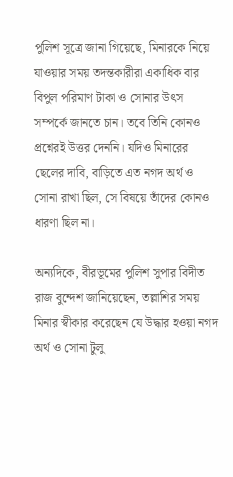পুলিশ সূত্রে জানা গিয়েছে, মিনারকে নিয়ে যাওয়ার সময় তদন্তকারীরা একাধিক বার বিপুল পরিমাণ টাকা ও সোনার উৎস সম্পর্কে জানতে চান। তবে তিনি কোনও প্রশ্নেরই উত্তর দেননি। যদিও মিনারের ছেলের দাবি, বাড়িতে এত নগদ অর্থ ও সোনা রাখা ছিল, সে বিষয়ে তাঁদের কোনও ধারণা ছিল না।

অন্যদিকে, বীরভূমের পুলিশ সুপার বিদীত রাজ বুন্দেশ জানিয়েছেন, তল্লাশির সময় মিনার স্বীকার করেছেন যে উদ্ধার হওয়া নগদ অর্থ ও সোনা টুলু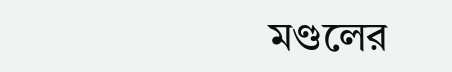মণ্ডলের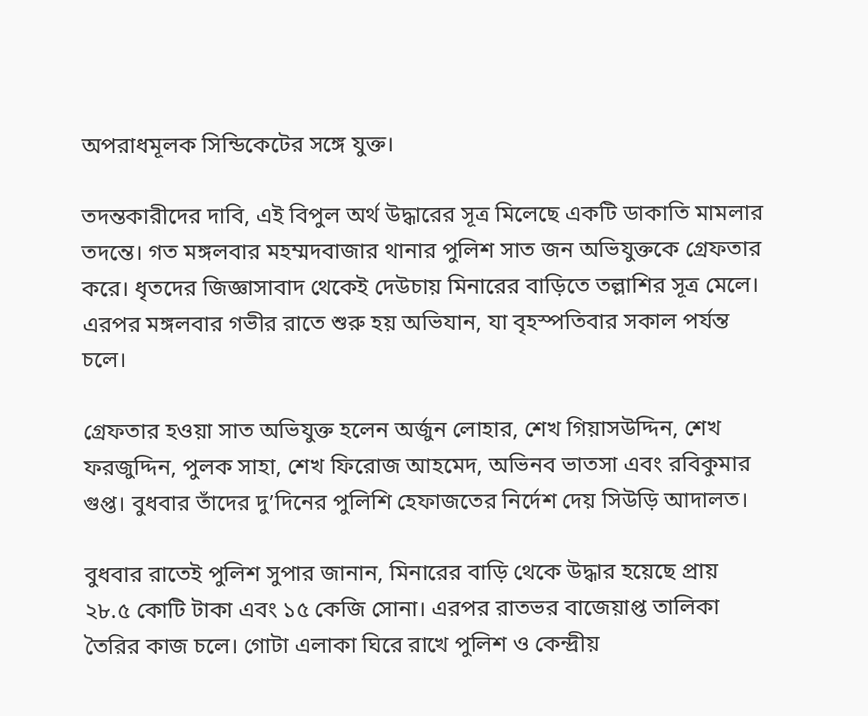অপরাধমূলক সিন্ডিকেটের সঙ্গে যুক্ত।

তদন্তকারীদের দাবি, এই বিপুল অর্থ উদ্ধারের সূত্র মিলেছে একটি ডাকাতি মামলার তদন্তে। গত মঙ্গলবার মহম্মদবাজার থানার পুলিশ সাত জন অভিযুক্তকে গ্রেফতার করে। ধৃতদের জিজ্ঞাসাবাদ থেকেই দেউচায় মিনারের বাড়িতে তল্লাশির সূত্র মেলে। এরপর মঙ্গলবার গভীর রাতে শুরু হয় অভিযান, যা বৃহস্পতিবার সকাল পর্যন্ত চলে।

গ্রেফতার হওয়া সাত অভিযুক্ত হলেন অর্জুন লোহার, শেখ গিয়াসউদ্দিন, শেখ ফরজুদ্দিন, পুলক সাহা, শেখ ফিরোজ আহমেদ, অভিনব ভাতসা এবং রবিকুমার গুপ্ত। বুধবার তাঁদের দু’দিনের পুলিশি হেফাজতের নির্দেশ দেয় সিউড়ি আদালত।

বুধবার রাতেই পুলিশ সুপার জানান, মিনারের বাড়ি থেকে উদ্ধার হয়েছে প্রায় ২৮.৫ কোটি টাকা এবং ১৫ কেজি সোনা। এরপর রাতভর বাজেয়াপ্ত তালিকা তৈরির কাজ চলে। গোটা এলাকা ঘিরে রাখে পুলিশ ও কেন্দ্রীয়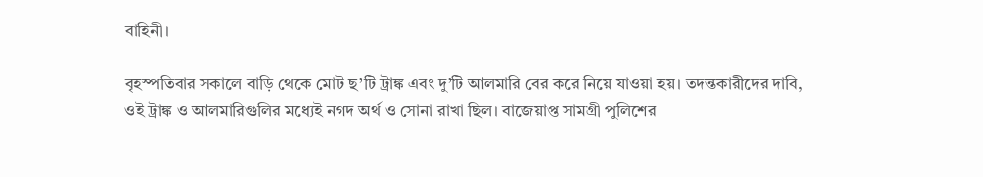বাহিনী।

বৃহস্পতিবার সকালে বাড়ি থেকে মোট ছ’টি ট্রাঙ্ক এবং দু’টি আলমারি বের করে নিয়ে যাওয়া হয়। তদন্তকারীদের দাবি, ওই ট্রাঙ্ক ও আলমারিগুলির মধ্যেই নগদ অর্থ ও সোনা রাখা ছিল। বাজেয়াপ্ত সামগ্রী পুলিশের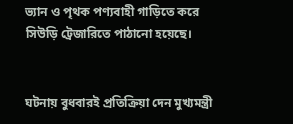ভ্যান ও পৃথক পণ্যবাহী গাড়িতে করে সিউড়ি ট্রেজারিতে পাঠানো হয়েছে।


ঘটনায় বুধবারই প্রতিক্রিয়া দেন মুখ্যমন্ত্রী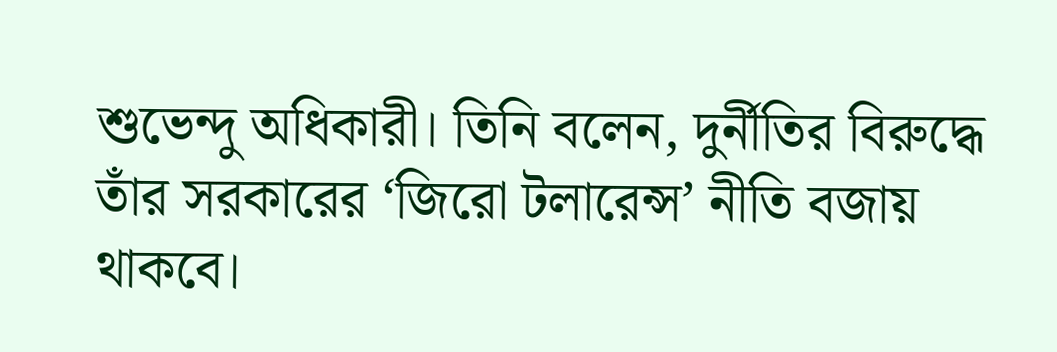শুভেন্দু অধিকারী। তিনি বলেন, দুর্নীতির বিরুদ্ধে তাঁর সরকারের ‘জিরো টলারেন্স’ নীতি বজায় থাকবে।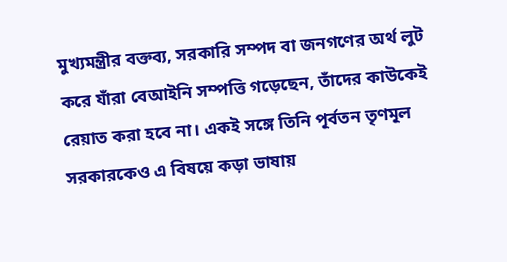মুখ্যমন্ত্রীর বক্তব্য, সরকারি সম্পদ বা জনগণের অর্থ লুট করে যাঁরা বেআইনি সম্পত্তি গড়েছেন, তাঁদের কাউকেই রেয়াত করা হবে না। একই সঙ্গে তিনি পূর্বতন তৃণমূল সরকারকেও এ বিষয়ে কড়া ভাষায়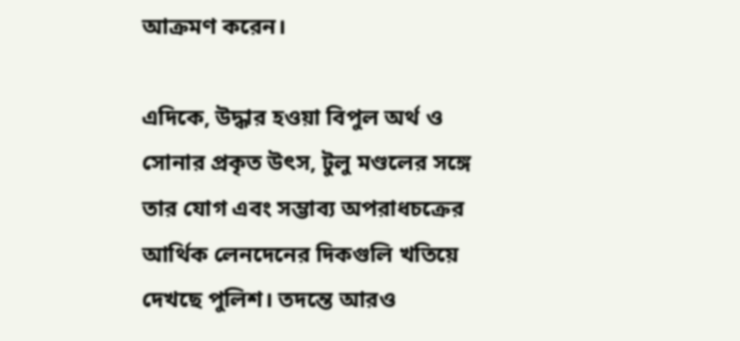আক্রমণ করেন।

এদিকে, উদ্ধার হওয়া বিপুল অর্থ ও সোনার প্রকৃত উৎস, টুলু মণ্ডলের সঙ্গে তার যোগ এবং সম্ভাব্য অপরাধচক্রের আর্থিক লেনদেনের দিকগুলি খতিয়ে দেখছে পুলিশ। তদন্তে আরও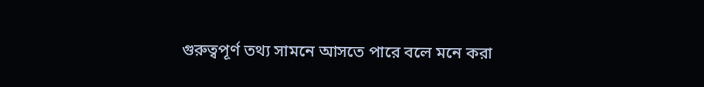গুরুত্বপূর্ণ তথ্য সামনে আসতে পারে বলে মনে করা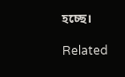হচ্ছে।

Related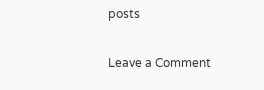posts

Leave a Comment